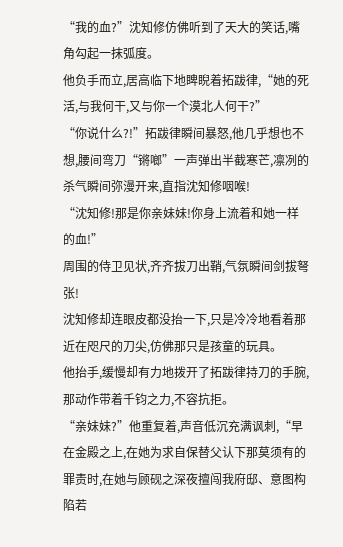“我的血?”沈知修仿佛听到了天大的笑话,嘴角勾起一抹弧度。
他负手而立,居高临下地睥睨着拓跋律,“她的死活,与我何干,又与你一个漠北人何干?”
“你说什么?!”拓跋律瞬间暴怒,他几乎想也不想,腰间弯刀“锵啷”一声弹出半截寒芒,凛冽的杀气瞬间弥漫开来,直指沈知修咽喉!
“沈知修!那是你亲妹妹!你身上流着和她一样的血!”
周围的侍卫见状,齐齐拔刀出鞘,气氛瞬间剑拔弩张!
沈知修却连眼皮都没抬一下,只是冷冷地看着那近在咫尺的刀尖,仿佛那只是孩童的玩具。
他抬手,缓慢却有力地拨开了拓跋律持刀的手腕,那动作带着千钧之力,不容抗拒。
“亲妹妹?”他重复着,声音低沉充满讽刺,“早在金殿之上,在她为求自保替父认下那莫须有的罪责时,在她与顾砚之深夜擅闯我府邸、意图构陷若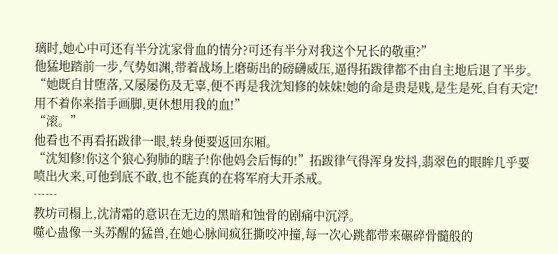璃时,她心中可还有半分沈家骨血的情分?可还有半分对我这个兄长的敬重?”
他猛地踏前一步,气势如渊,带着战场上磨砺出的磅礴威压,逼得拓跋律都不由自主地后退了半步。
“她既自甘堕落,又屡屡伤及无辜,便不再是我沈知修的妹妹!她的命是贵是贱,是生是死,自有天定!用不着你来指手画脚,更休想用我的血!”
“滚。”
他看也不再看拓跋律一眼,转身便要返回东厢。
“沈知修!你这个狼心狗肺的瞎子!你他妈会后悔的!”拓跋律气得浑身发抖,翡翠色的眼眸几乎要喷出火来,可他到底不敢,也不能真的在将军府大开杀戒。
……
教坊司榻上,沈清霜的意识在无边的黑暗和蚀骨的剧痛中沉浮。
噬心蛊像一头苏醒的猛兽,在她心脉间疯狂撕咬冲撞,每一次心跳都带来碾碎骨髓般的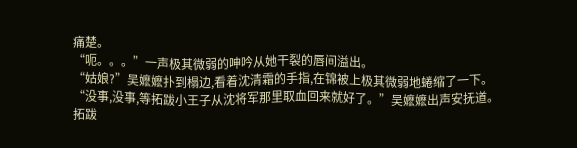痛楚。
“呃。。。”一声极其微弱的呻吟从她干裂的唇间溢出。
“姑娘?”吴嬷嬷扑到榻边,看着沈清霜的手指,在锦被上极其微弱地蜷缩了一下。
“没事,没事,等拓跋小王子从沈将军那里取血回来就好了。”吴嬷嬷出声安抚道。
拓跋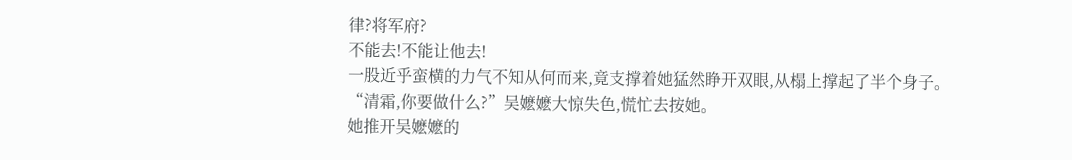律?将军府?
不能去!不能让他去!
一股近乎蛮横的力气不知从何而来,竟支撑着她猛然睁开双眼,从榻上撑起了半个身子。
“清霜,你要做什么?”吴嬷嬷大惊失色,慌忙去按她。
她推开吴嬷嬷的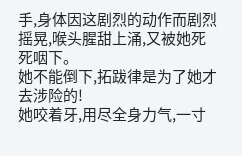手,身体因这剧烈的动作而剧烈摇晃,喉头腥甜上涌,又被她死死咽下。
她不能倒下,拓跋律是为了她才去涉险的!
她咬着牙,用尽全身力气,一寸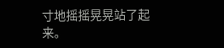寸地摇摇晃晃站了起来。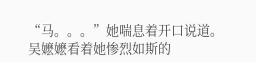“马。。。”她喘息着开口说道。
吴嬷嬷看着她惨烈如斯的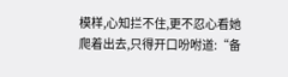模样,心知拦不住,更不忍心看她爬着出去,只得开口吩咐道:“备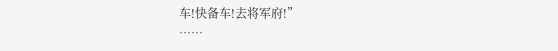车!快备车!去将军府!”
……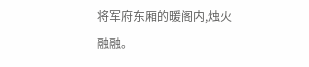将军府东厢的暖阁内,烛火融融。